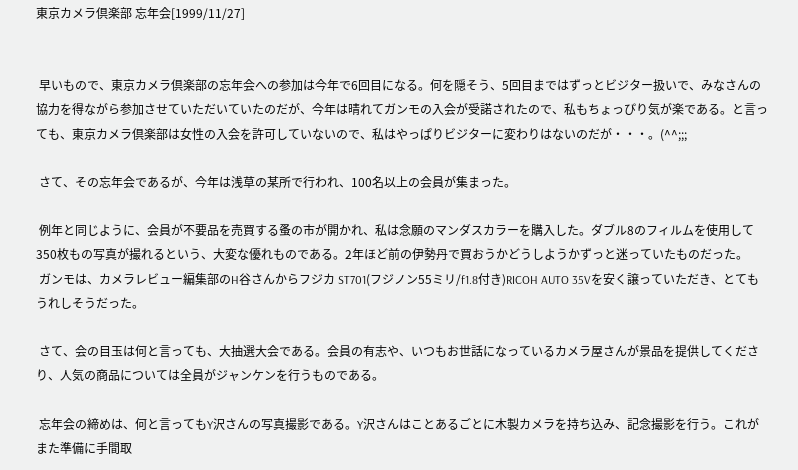東京カメラ倶楽部 忘年会[1999/11/27]


 早いもので、東京カメラ倶楽部の忘年会への参加は今年で6回目になる。何を隠そう、5回目まではずっとビジター扱いで、みなさんの協力を得ながら参加させていただいていたのだが、今年は晴れてガンモの入会が受諾されたので、私もちょっぴり気が楽である。と言っても、東京カメラ倶楽部は女性の入会を許可していないので、私はやっぱりビジターに変わりはないのだが・・・。(^^;;;

 さて、その忘年会であるが、今年は浅草の某所で行われ、100名以上の会員が集まった。

 例年と同じように、会員が不要品を売買する蚤の市が開かれ、私は念願のマンダスカラーを購入した。ダブル8のフィルムを使用して350枚もの写真が撮れるという、大変な優れものである。2年ほど前の伊勢丹で買おうかどうしようかずっと迷っていたものだった。
 ガンモは、カメラレビュー編集部のH谷さんからフジカ ST701(フジノン55ミリ/f1.8付き)RICOH AUTO 35Vを安く譲っていただき、とてもうれしそうだった。

 さて、会の目玉は何と言っても、大抽選大会である。会員の有志や、いつもお世話になっているカメラ屋さんが景品を提供してくださり、人気の商品については全員がジャンケンを行うものである。

 忘年会の締めは、何と言ってもY沢さんの写真撮影である。Y沢さんはことあるごとに木製カメラを持ち込み、記念撮影を行う。これがまた準備に手間取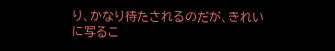り、かなり待たされるのだが、きれいに写るこ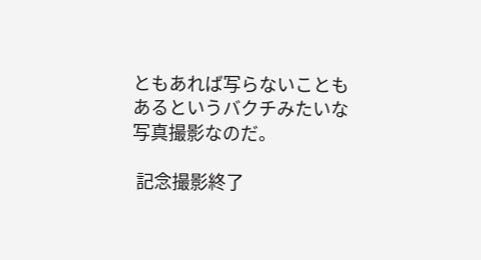ともあれば写らないこともあるというバクチみたいな写真撮影なのだ。

 記念撮影終了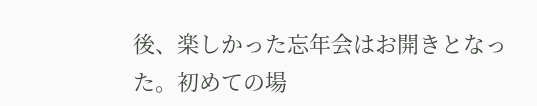後、楽しかった忘年会はお開きとなった。初めての場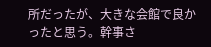所だったが、大きな会館で良かったと思う。幹事さ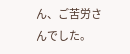ん、ご苦労さんでした。